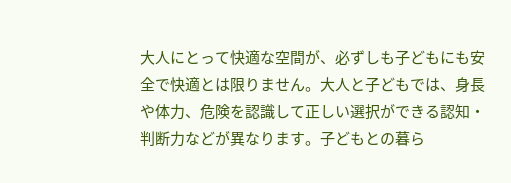大人にとって快適な空間が、必ずしも子どもにも安全で快適とは限りません。大人と子どもでは、身長や体力、危険を認識して正しい選択ができる認知・判断力などが異なります。子どもとの暮ら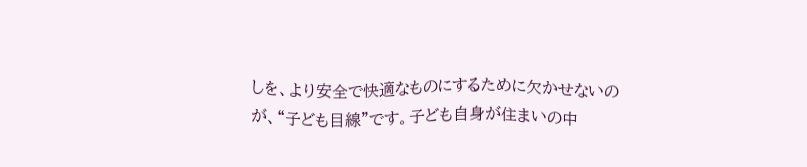しを、より安全で快適なものにするために欠かせないのが、“子ども目線”です。子ども自身が住まいの中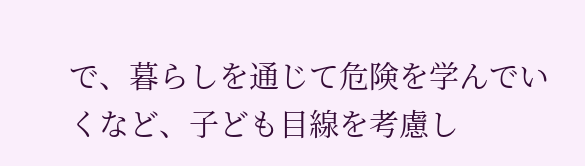で、暮らしを通じて危険を学んでいくなど、子ども目線を考慮し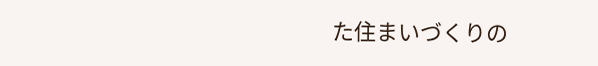た住まいづくりの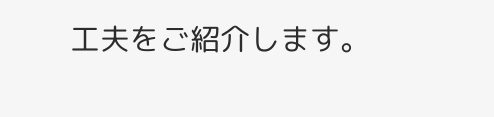工夫をご紹介します。